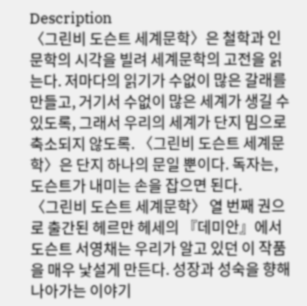Description
〈그린비 도슨트 세계문학〉은 철학과 인문학의 시각을 빌려 세계문학의 고전을 읽는다. 저마다의 읽기가 수없이 많은 갈래를 만들고, 거기서 수없이 많은 세계가 생길 수 있도록, 그래서 우리의 세계가 단지 밈으로 축소되지 않도록. 〈그린비 도슨트 세계문학〉은 단지 하나의 문일 뿐이다. 독자는, 도슨트가 내미는 손을 잡으면 된다.
〈그린비 도슨트 세계문학〉 열 번째 권으로 출간된 헤르만 헤세의 『데미안』에서 도슨트 서영채는 우리가 알고 있던 이 작품을 매우 낯설게 만든다. 성장과 성숙을 향해 나아가는 이야기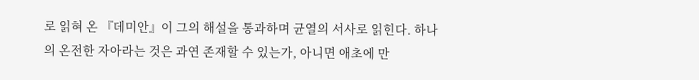로 읽혀 온 『데미안』이 그의 해설을 통과하며 균열의 서사로 읽힌다. 하나의 온전한 자아라는 것은 과연 존재할 수 있는가, 아니면 애초에 만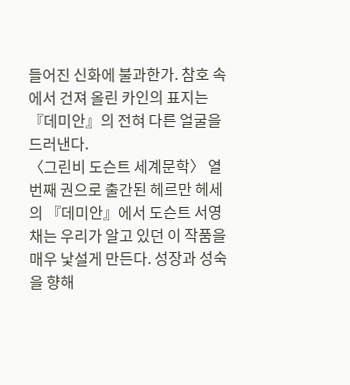들어진 신화에 불과한가. 참호 속에서 건져 올린 카인의 표지는 『데미안』의 전혀 다른 얼굴을 드러낸다.
〈그린비 도슨트 세계문학〉 열 번째 권으로 출간된 헤르만 헤세의 『데미안』에서 도슨트 서영채는 우리가 알고 있던 이 작품을 매우 낯설게 만든다. 성장과 성숙을 향해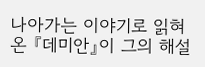나아가는 이야기로 읽혀 온 『데미안』이 그의 해설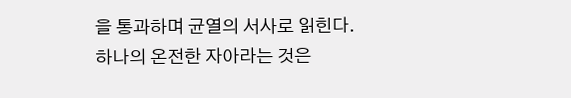을 통과하며 균열의 서사로 읽힌다. 하나의 온전한 자아라는 것은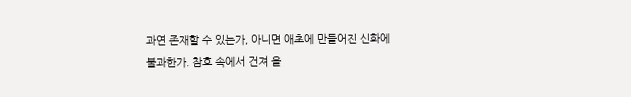과연 존재할 수 있는가, 아니면 애초에 만들어진 신화에 불과한가. 참호 속에서 건져 올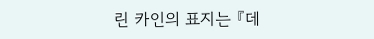린 카인의 표지는 『데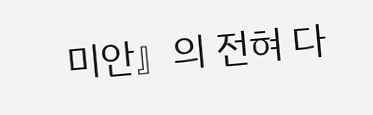미안』의 전혀 다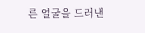른 얼굴을 드러낸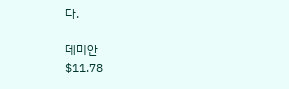다.

데미안
$11.78